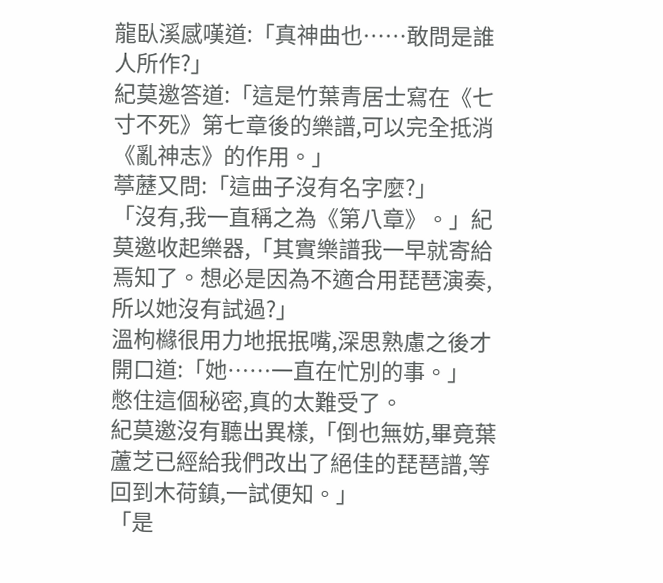龍臥溪感嘆道:「真神曲也……敢問是誰人所作?」
紀莫邀答道:「這是竹葉青居士寫在《七寸不死》第七章後的樂譜,可以完全抵消《亂神志》的作用。」
葶藶又問:「這曲子沒有名字麼?」
「沒有,我一直稱之為《第八章》。」紀莫邀收起樂器,「其實樂譜我一早就寄給焉知了。想必是因為不適合用琵琶演奏,所以她沒有試過?」
溫枸櫞很用力地抿抿嘴,深思熟慮之後才開口道:「她……一直在忙別的事。」
憋住這個秘密,真的太難受了。
紀莫邀沒有聽出異樣,「倒也無妨,畢竟葉蘆芝已經給我們改出了絕佳的琵琶譜,等回到木荷鎮,一試便知。」
「是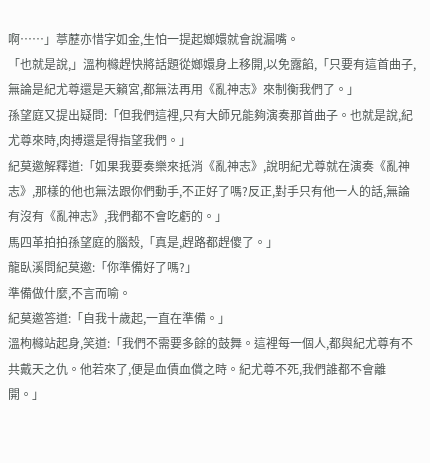啊……」葶藶亦惜字如金,生怕一提起嫏嬛就會說漏嘴。
「也就是說,」溫枸櫞趕快將話題從嫏嬛身上移開,以免露餡,「只要有這首曲子,無論是紀尤尊還是天籟宮,都無法再用《亂神志》來制衡我們了。」
孫望庭又提出疑問:「但我們這裡,只有大師兄能夠演奏那首曲子。也就是說,紀尤尊來時,肉搏還是得指望我們。」
紀莫邀解釋道:「如果我要奏樂來抵消《亂神志》,說明紀尤尊就在演奏《亂神志》,那樣的他也無法跟你們動手,不正好了嗎?反正,對手只有他一人的話,無論有沒有《亂神志》,我們都不會吃虧的。」
馬四革拍拍孫望庭的腦殼,「真是,趕路都趕傻了。」
龍臥溪問紀莫邀:「你準備好了嗎?」
準備做什麼,不言而喻。
紀莫邀答道:「自我十歲起,一直在準備。」
溫枸櫞站起身,笑道:「我們不需要多餘的鼓舞。這裡每一個人,都與紀尤尊有不共戴天之仇。他若來了,便是血債血償之時。紀尤尊不死,我們誰都不會離開。」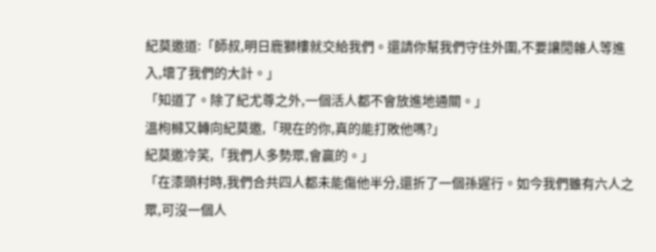紀莫邀道:「師叔,明日鹿獅樓就交給我們。還請你幫我們守住外圍,不要讓閒雜人等進入,壞了我們的大計。」
「知道了。除了紀尤尊之外,一個活人都不會放進地通關。」
溫枸櫞又轉向紀莫邀,「現在的你,真的能打敗他嗎?」
紀莫邀冷笑,「我們人多勢眾,會贏的。」
「在漆頭村時,我們合共四人都未能傷他半分,還折了一個孫遲行。如今我們雖有六人之眾,可沒一個人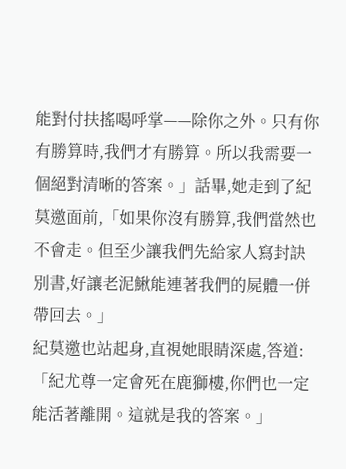能對付扶搖喝呼掌——除你之外。只有你有勝算時,我們才有勝算。所以我需要一個絕對清晰的答案。」話畢,她走到了紀莫邀面前,「如果你沒有勝算,我們當然也不會走。但至少讓我們先給家人寫封訣別書,好讓老泥鰍能連著我們的屍體一併帶回去。」
紀莫邀也站起身,直視她眼睛深處,答道:「紀尤尊一定會死在鹿獅樓,你們也一定能活著離開。這就是我的答案。」